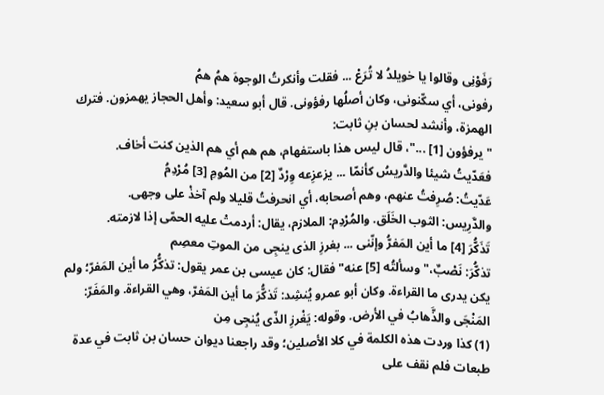رَفَوْنِى وقالوا يا خويلدُ لا تُرَعْ ... فقلت وأنكرتُ الوجوهَ همُ همُ
رفونى، أي سكّنونى، وكان أصلُها رفؤونى. قال أبو سعيد: وأهل الحجاز يهمزون. فترك الهمزة، وأنشد لحسان بنِ ثابت:
"يرفؤون [1] ..."، قال ليس هذا باستفهام، هم هم أي هم الذين كنت أخاف.
فعَدّيتُ شيئا والدَّريسُ كأنمّا ... يزعزِعه وِرْدٌ [2] من المُومِ [3] مُرْدِمُ
عَدّيتُ: صُرِفتُ عنهم، وهم أصحابه، أي انحرفتُ قليلا ولم آخذْ على وجهى.
والدَّرِيس: الثوب الخَلَق. والمُرْدِم: الملازم، يقال: أردمتْ عليه الحمّى إذا لازمته.
تَذَكُّرَ [4] ما أين المَفرُّ وإنّنى ... بغرزِ الذى ينجِى من الموتِ معصِم
تذكُّرَ: نَصْبٌ،"وسألتُه [5] عنه"فقال: كان عيسى بن عمر يقول: تذكُّرُ ما أين المَفرّ؛ ولم يكن يدرى ما القراءة. وكان أبو عمرو يُنشِد: تَذكُّرَ ما أين المَفرّ، وهي القراءة. والمَفَرّ: المَنْجَى والذَّهابُ في الأرض. وقوله: يَغْرزِ الذّى يُنجِى مِن
(1) كذا وردت هذه الكلمة في كلا الأصلين؛ وقد راجعنا ديوان حسان بن ثابت في عدة طبعات فلم نقف على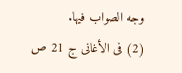وجه الصواب فيها.
(2) فى الأغانى ج 21 ص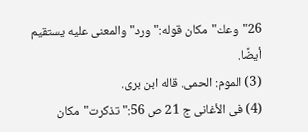26"وعك"مكان قوله:"ورد"والمعنى عليه يستقيم أيضًا.
(3) الموم: الحمى. قاله ابن برى.
(4) فى الأغانى ج 21 ص 56:"تذكرت"مكان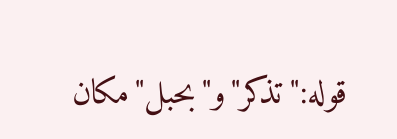قوله:"تذكر"و"بحبل"مكان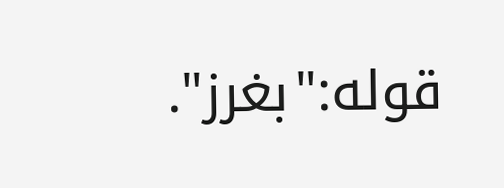قوله:"بغرز".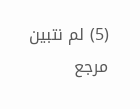(5) لم نتبين مرجع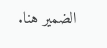الضمير هنا.